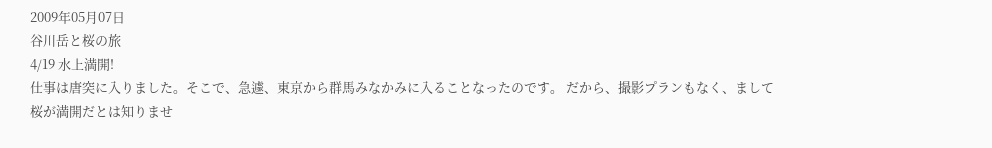2009年05月07日
谷川岳と桜の旅
4/19 水上満開!
仕事は唐突に入りました。そこで、急遽、東京から群馬みなかみに入ることなったのです。 だから、撮影プランもなく、まして桜が満開だとは知りませ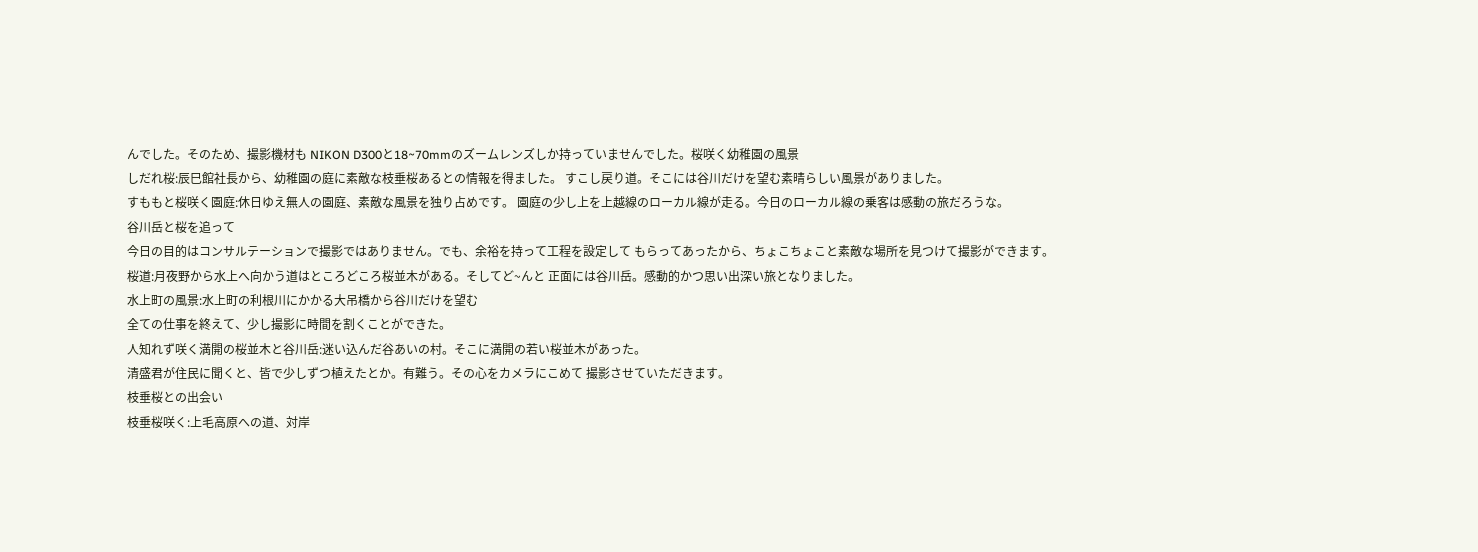んでした。そのため、撮影機材も NIKON D300と18~70mmのズームレンズしか持っていませんでした。桜咲く幼稚園の風景
しだれ桜:辰巳館社長から、幼稚園の庭に素敵な枝垂桜あるとの情報を得ました。 すこし戻り道。そこには谷川だけを望む素晴らしい風景がありました。
すももと桜咲く園庭:休日ゆえ無人の園庭、素敵な風景を独り占めです。 園庭の少し上を上越線のローカル線が走る。今日のローカル線の乗客は感動の旅だろうな。
谷川岳と桜を追って
今日の目的はコンサルテーションで撮影ではありません。でも、余裕を持って工程を設定して もらってあったから、ちょこちょこと素敵な場所を見つけて撮影ができます。
桜道:月夜野から水上へ向かう道はところどころ桜並木がある。そしてど~んと 正面には谷川岳。感動的かつ思い出深い旅となりました。
水上町の風景:水上町の利根川にかかる大吊橋から谷川だけを望む
全ての仕事を終えて、少し撮影に時間を割くことができた。
人知れず咲く満開の桜並木と谷川岳:迷い込んだ谷あいの村。そこに満開の若い桜並木があった。
清盛君が住民に聞くと、皆で少しずつ植えたとか。有難う。その心をカメラにこめて 撮影させていただきます。
枝垂桜との出会い
枝垂桜咲く:上毛高原への道、対岸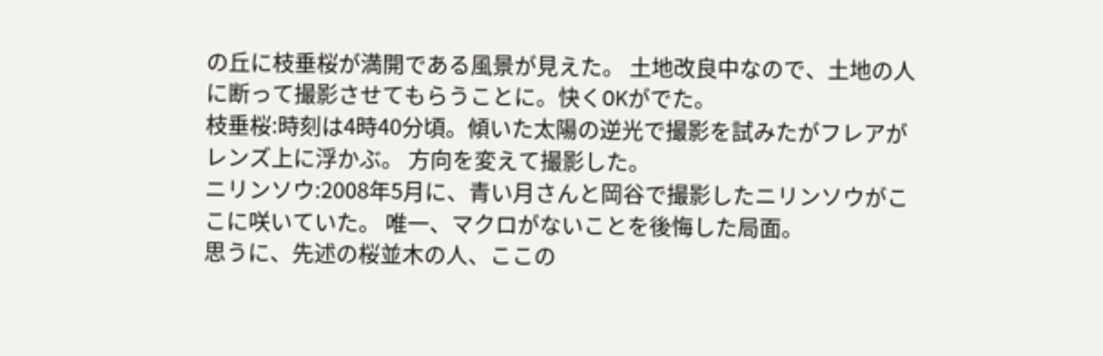の丘に枝垂桜が満開である風景が見えた。 土地改良中なので、土地の人に断って撮影させてもらうことに。快くOKがでた。
枝垂桜:時刻は4時40分頃。傾いた太陽の逆光で撮影を試みたがフレアがレンズ上に浮かぶ。 方向を変えて撮影した。
ニリンソウ:2008年5月に、青い月さんと岡谷で撮影したニリンソウがここに咲いていた。 唯一、マクロがないことを後悔した局面。
思うに、先述の桜並木の人、ここの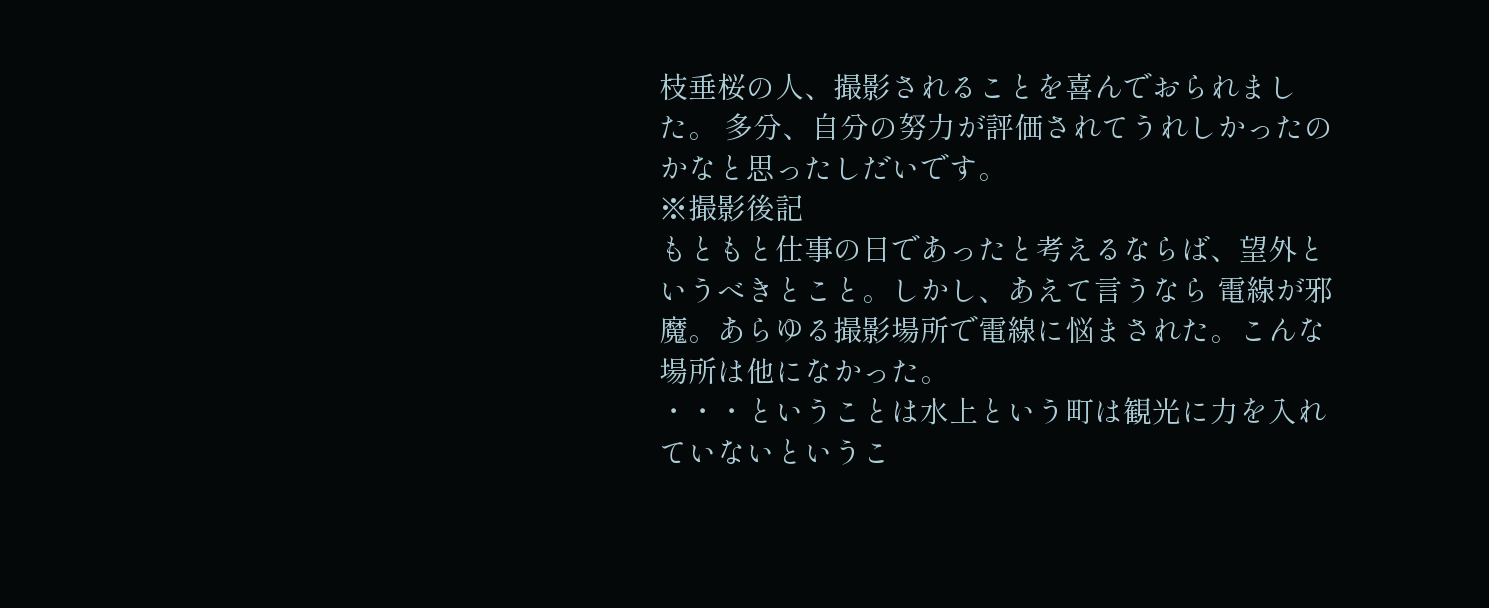枝垂桜の人、撮影されることを喜んでおられました。 多分、自分の努力が評価されてうれしかったのかなと思ったしだいです。
※撮影後記
もともと仕事の日であったと考えるならば、望外というべきとこと。しかし、あえて言うなら 電線が邪魔。あらゆる撮影場所で電線に悩まされた。こんな場所は他になかった。
・・・ということは水上という町は観光に力を入れていないというこ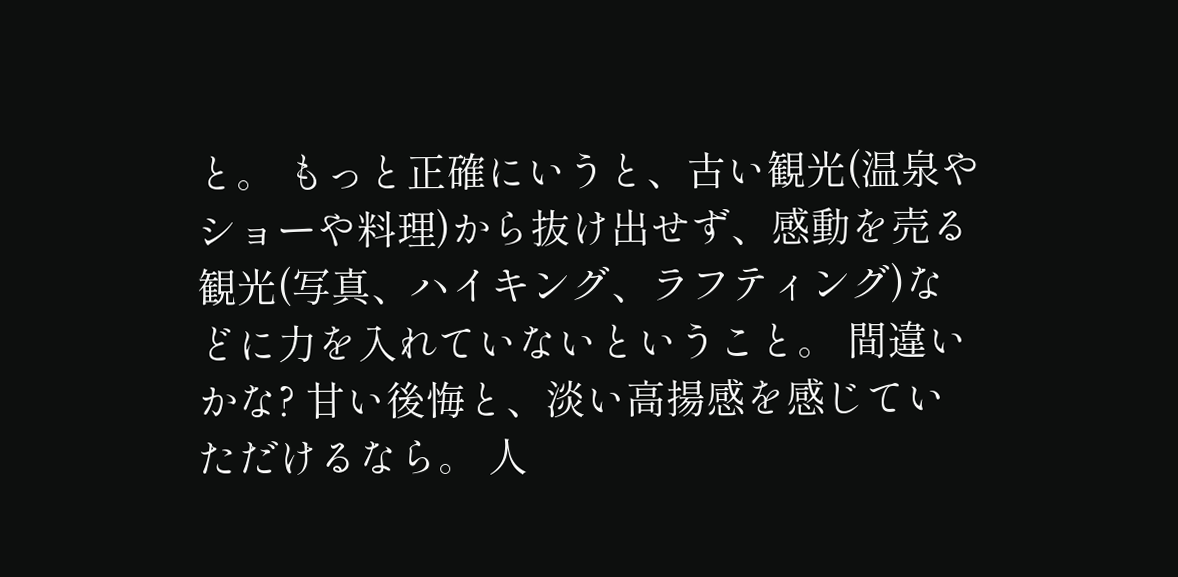と。 もっと正確にいうと、古い観光(温泉やショーや料理)から抜け出せず、感動を売る 観光(写真、ハイキング、ラフティング)などに力を入れていないということ。 間違いかな? 甘い後悔と、淡い高揚感を感じていただけるなら。 人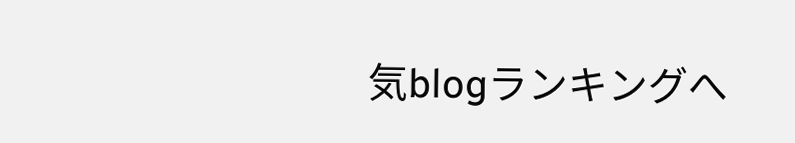気blogランキングへ